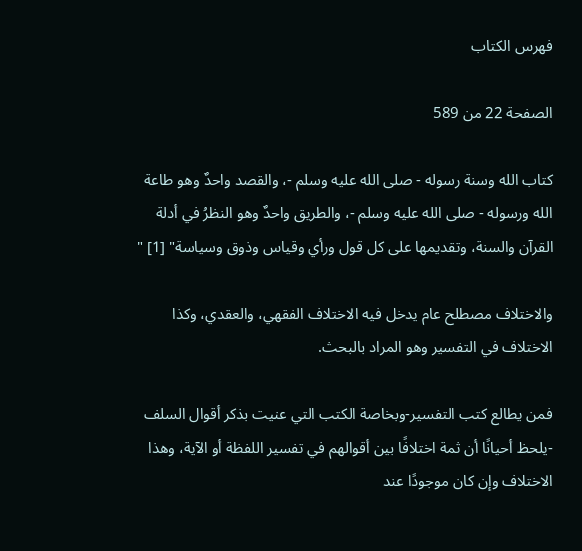فهرس الكتاب

الصفحة 22 من 589

كتاب الله وسنة رسوله - صلى الله عليه وسلم -، والقصد واحدٌ وهو طاعة الله ورسوله - صلى الله عليه وسلم -، والطريق واحدٌ وهو النظرُ في أدلة القرآن والسنة، وتقديمها على كل قول ورأي وقياس وذوق وسياسة" [1] "

والاختلاف مصطلح عام يدخل فيه الاختلاف الفقهي، والعقدي، وكذا الاختلاف في التفسير وهو المراد بالبحث.

فمن يطالع كتب التفسير-وبخاصة الكتب التي عنيت بذكر أقوال السلف -يلحظ أحيانًا أن ثمة اختلافًا بين أقوالهم في تفسير اللفظة أو الآية، وهذا الاختلاف وإن كان موجودًا عند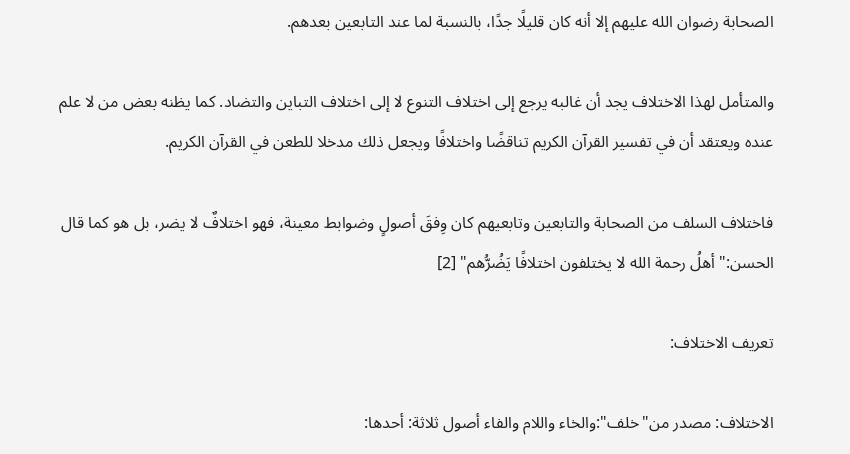الصحابة رضوان الله عليهم إلا أنه كان قليلًا جدًا، بالنسبة لما عند التابعين بعدهم.

والمتأمل لهذا الاختلاف يجد أن غالبه يرجع إلى اختلاف التنوع لا إلى اختلاف التباين والتضاد. كما يظنه بعض من لا علم عنده ويعتقد أن في تفسير القرآن الكريم تناقضًا واختلافًا ويجعل ذلك مدخلا للطعن في القرآن الكريم.

فاختلاف السلف من الصحابة والتابعين وتابعيهم كان وِفقَ أصولٍ وضوابط معينة، فهو اختلافٌ لا يضر، بل هو كما قال الحسن:"أهلُ رحمة الله لا يختلفون اختلافًا يَضُرُّهم" [2]

تعريف الاختلاف:

الاختلاف: مصدر من"خلف":والخاء واللام والفاء أصول ثلاثة: أحدها: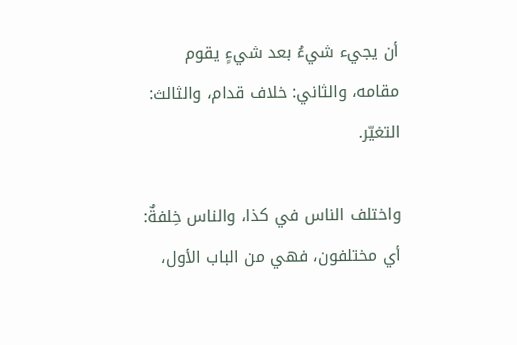أن يجيء شيءُ بعد شيءٍ يقوم مقامه، والثاني: خلاف قدام، والثالث: التغيّر.

واختلف الناس في كذا، والناس خِلفةٌ: أي مختلفون، فهي من الباب الأول،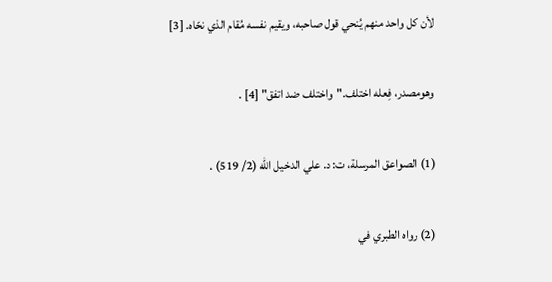لأن كل واحد منهم يُنحي قول صاحبه، ويقيم نفسه مُقام الذي نحّاه. [3]

وهومصدر، فِعله اختلف."واختلف ضد اتفق" [4] .

(1) الصواعق المرسلة، ت: د. علي الدخيل الله (2/ 519) .

(2) رواه الطبري في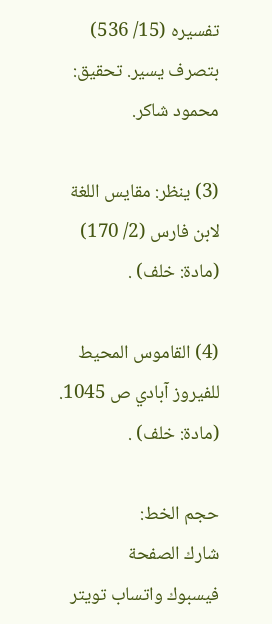تفسيره (15/ 536) بتصرف يسير. تحقيق: محمود شاكر.

(3) ينظر: مقايس اللغة لابن فارس (2/ 170) (مادة: خلف) .

(4) القاموس المحيط للفيروز آبادي ص 1045. (مادة: خلف) .

حجم الخط:
شارك الصفحة
فيسبوك واتساب تويتر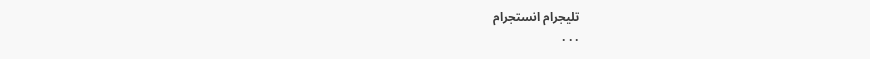تليجرام انستجرام
. . .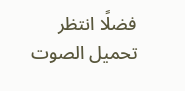فضلًا انتظر تحميل الصوت